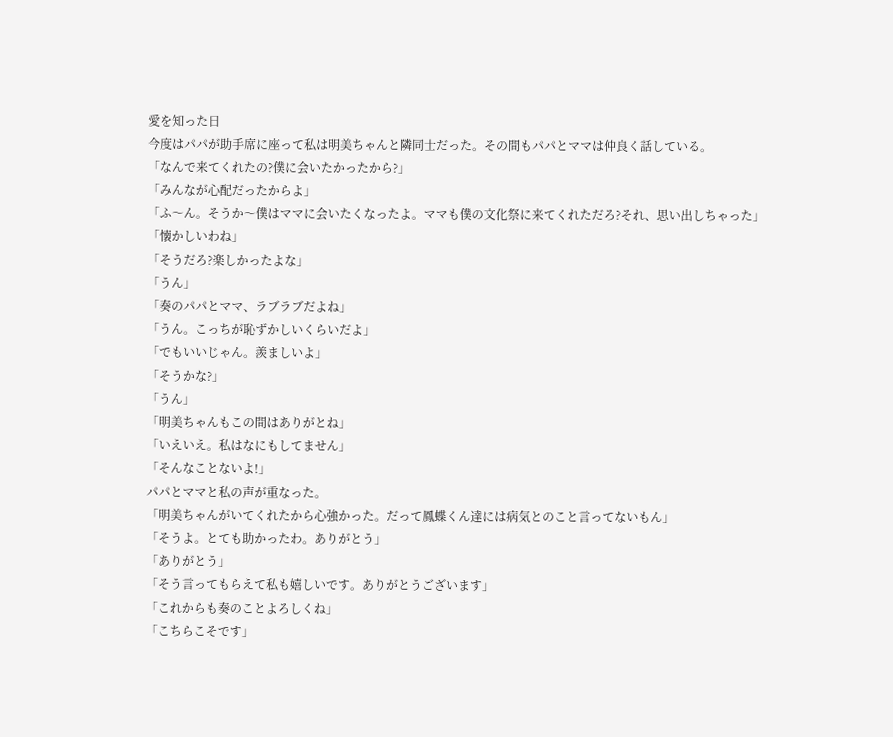愛を知った日
今度はパパが助手席に座って私は明美ちゃんと隣同士だった。その間もパパとママは仲良く話している。
「なんで来てくれたの?僕に会いたかったから?」
「みんなが心配だったからよ」
「ふ〜ん。そうか〜僕はママに会いたくなったよ。ママも僕の文化祭に来てくれただろ?それ、思い出しちゃった」
「懐かしいわね」
「そうだろ?楽しかったよな」
「うん」
「奏のパパとママ、ラブラブだよね」
「うん。こっちが恥ずかしいくらいだよ」
「でもいいじゃん。羨ましいよ」
「そうかな?」
「うん」
「明美ちゃんもこの間はありがとね」
「いえいえ。私はなにもしてません」
「そんなことないよ!」
パパとママと私の声が重なった。
「明美ちゃんがいてくれたから心強かった。だって鳳蝶くん達には病気とのこと言ってないもん」
「そうよ。とても助かったわ。ありがとう」
「ありがとう」
「そう言ってもらえて私も嬉しいです。ありがとうございます」
「これからも奏のことよろしくね」
「こちらこそです」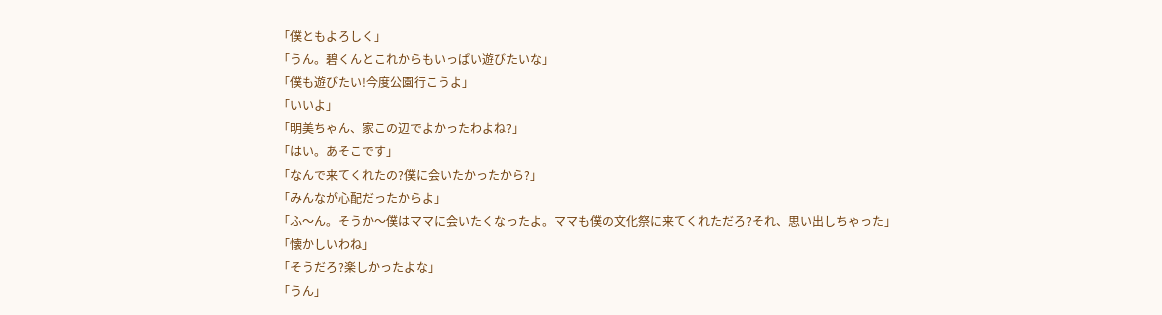「僕ともよろしく」
「うん。碧くんとこれからもいっぱい遊びたいな」
「僕も遊びたい!今度公園行こうよ」
「いいよ」
「明美ちゃん、家この辺でよかったわよね?」
「はい。あそこです」
「なんで来てくれたの?僕に会いたかったから?」
「みんなが心配だったからよ」
「ふ〜ん。そうか〜僕はママに会いたくなったよ。ママも僕の文化祭に来てくれただろ?それ、思い出しちゃった」
「懐かしいわね」
「そうだろ?楽しかったよな」
「うん」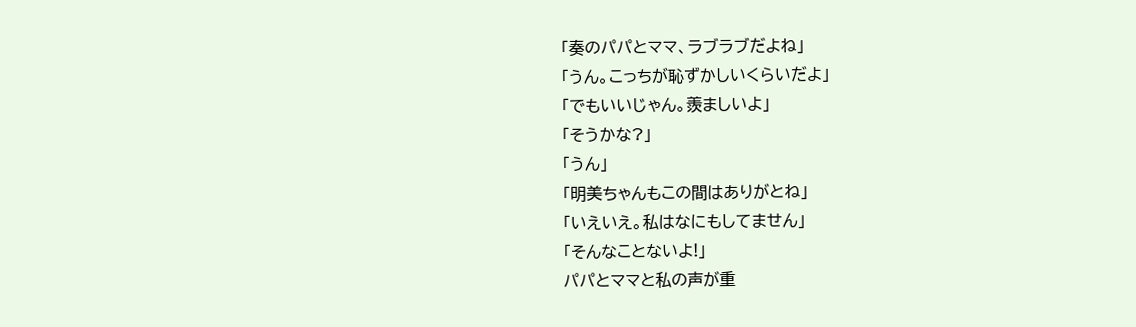「奏のパパとママ、ラブラブだよね」
「うん。こっちが恥ずかしいくらいだよ」
「でもいいじゃん。羨ましいよ」
「そうかな?」
「うん」
「明美ちゃんもこの間はありがとね」
「いえいえ。私はなにもしてません」
「そんなことないよ!」
パパとママと私の声が重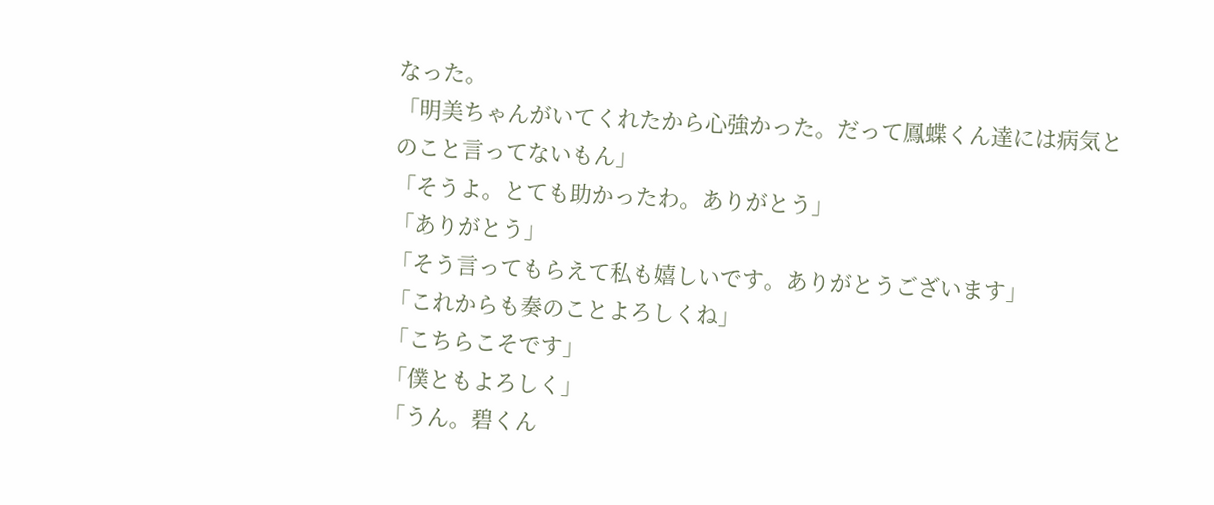なった。
「明美ちゃんがいてくれたから心強かった。だって鳳蝶くん達には病気とのこと言ってないもん」
「そうよ。とても助かったわ。ありがとう」
「ありがとう」
「そう言ってもらえて私も嬉しいです。ありがとうございます」
「これからも奏のことよろしくね」
「こちらこそです」
「僕ともよろしく」
「うん。碧くん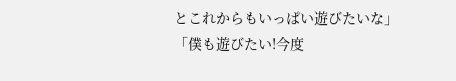とこれからもいっぱい遊びたいな」
「僕も遊びたい!今度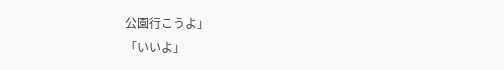公園行こうよ」
「いいよ」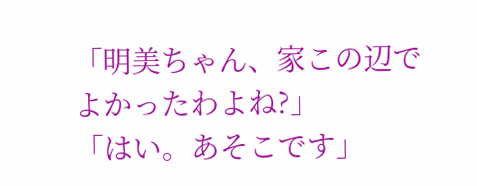「明美ちゃん、家この辺でよかったわよね?」
「はい。あそこです」